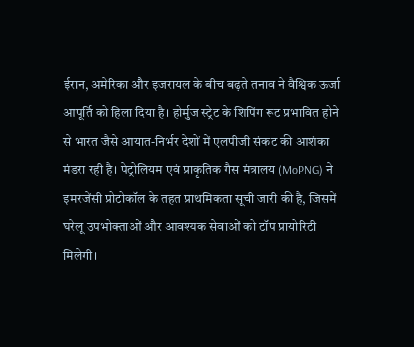ईरान, अमेरिका और इजरायल के बीच बढ़ते तनाव ने वैश्विक ऊर्जा आपूर्ति को हिला दिया है। होर्मुज स्ट्रेट के शिपिंग रूट प्रभावित होने से भारत जैसे आयात-निर्भर देशों में एलपीजी संकट की आशंका मंडरा रही है। पेट्रोलियम एवं प्राकृतिक गैस मंत्रालय (MoPNG) ने इमरजेंसी प्रोटोकॉल के तहत प्राथमिकता सूची जारी की है, जिसमें घरेलू उपभोक्ताओं और आवश्यक सेवाओं को टॉप प्रायोरिटी मिलेगी।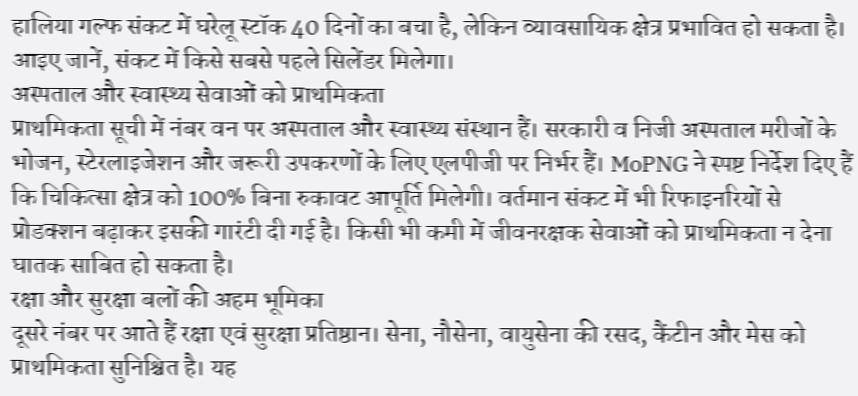हालिया गल्फ संकट में घरेलू स्टॉक 40 दिनों का बचा है, लेकिन व्यावसायिक क्षेत्र प्रभावित हो सकता है। आइए जानें, संकट में किसे सबसे पहले सिलेंडर मिलेगा।
अस्पताल और स्वास्थ्य सेवाओं को प्राथमिकता
प्राथमिकता सूची में नंबर वन पर अस्पताल और स्वास्थ्य संस्थान हैं। सरकारी व निजी अस्पताल मरीजों के भोजन, स्टेरलाइजेशन और जरूरी उपकरणों के लिए एलपीजी पर निर्भर हैं। MoPNG ने स्पष्ट निर्देश दिए हैं कि चिकित्सा क्षेत्र को 100% बिना रुकावट आपूर्ति मिलेगी। वर्तमान संकट में भी रिफाइनरियों से प्रोडक्शन बढ़ाकर इसकी गारंटी दी गई है। किसी भी कमी में जीवनरक्षक सेवाओं को प्राथमिकता न देना घातक साबित हो सकता है।
रक्षा और सुरक्षा बलों की अहम भूमिका
दूसरे नंबर पर आते हैं रक्षा एवं सुरक्षा प्रतिष्ठान। सेना, नौसेना, वायुसेना की रसद, कैंटीन और मेस को प्राथमिकता सुनिश्चित है। यह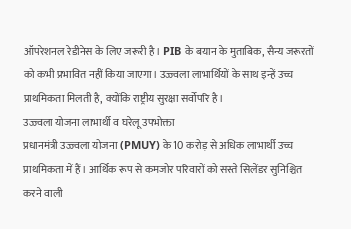ऑपरेशनल रेडीनेस के लिए जरूरी है। PIB के बयान के मुताबिक, सैन्य जरूरतों को कभी प्रभावित नहीं किया जाएगा। उज्ज्वला लाभार्थियों के साथ इन्हें उच्च प्राथमिकता मिलती है, क्योंकि राष्ट्रीय सुरक्षा सर्वोपरि है।
उज्ज्वला योजना लाभार्थी व घरेलू उपभोक्ता
प्रधानमंत्री उज्ज्वला योजना (PMUY) के 10 करोड़ से अधिक लाभार्थी उच्च प्राथमिकता में हैं। आर्थिक रूप से कमजोर परिवारों को सस्ते सिलेंडर सुनिश्चित करने वाली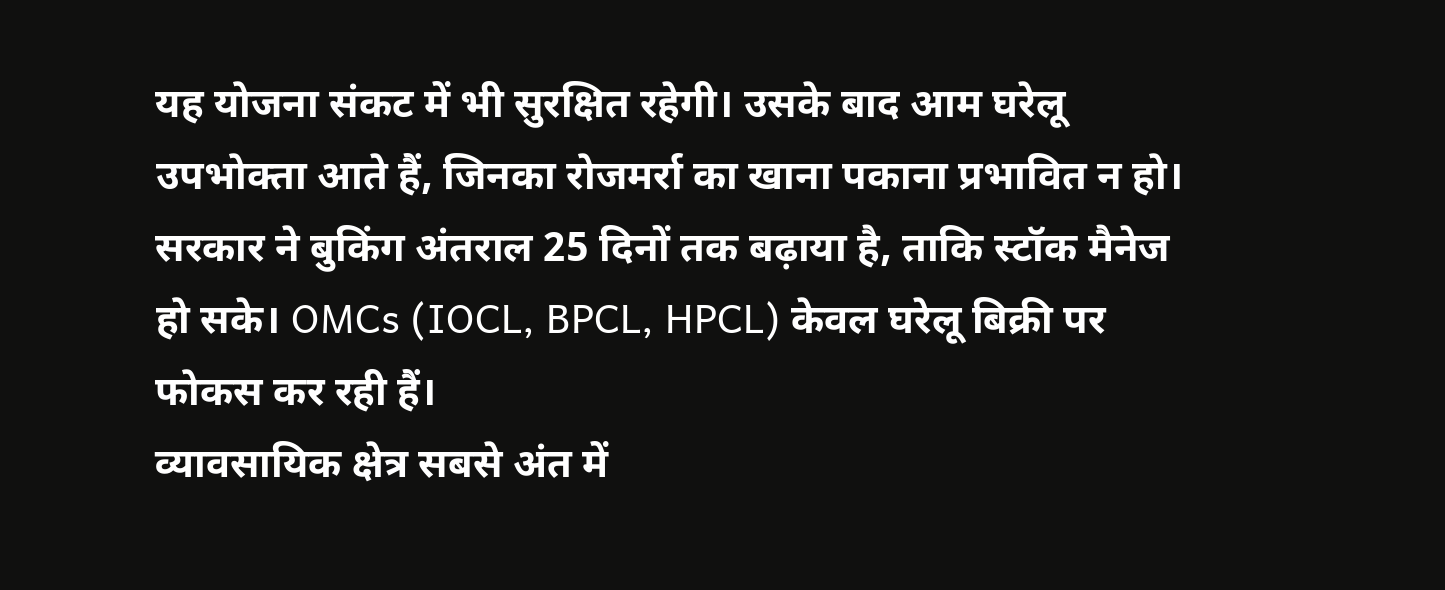यह योजना संकट में भी सुरक्षित रहेगी। उसके बाद आम घरेलू उपभोक्ता आते हैं, जिनका रोजमर्रा का खाना पकाना प्रभावित न हो। सरकार ने बुकिंग अंतराल 25 दिनों तक बढ़ाया है, ताकि स्टॉक मैनेज हो सके। OMCs (IOCL, BPCL, HPCL) केवल घरेलू बिक्री पर फोकस कर रही हैं।
व्यावसायिक क्षेत्र सबसे अंत में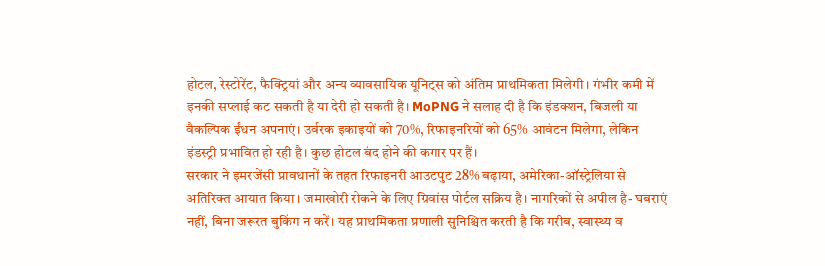होटल, रेस्टोरेंट, फैक्ट्रियां और अन्य व्यावसायिक यूनिट्स को अंतिम प्राथमिकता मिलेगी। गंभीर कमी में इनकी सप्लाई कट सकती है या देरी हो सकती है। MoPNG ने सलाह दी है कि इंडक्शन, बिजली या वैकल्पिक ईंधन अपनाएं। उर्वरक इकाइयों को 70%, रिफाइनरियों को 65% आवंटन मिलेगा, लेकिन इंडस्ट्री प्रभावित हो रही है। कुछ होटल बंद होने की कगार पर हैं।
सरकार ने इमरजेंसी प्रावधानों के तहत रिफाइनरी आउटपुट 28% बढ़ाया, अमेरिका-ऑस्ट्रेलिया से अतिरिक्त आयात किया। जमाखोरी रोकने के लिए ग्रिवांस पोर्टल सक्रिय है। नागरिकों से अपील है- घबराएं नहीं, बिना जरूरत बुकिंग न करें। यह प्राथमिकता प्रणाली सुनिश्चित करती है कि गरीब, स्वास्थ्य व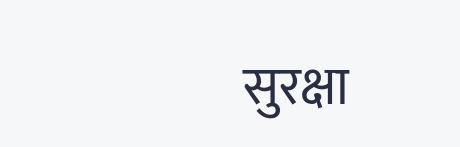सुरक्षा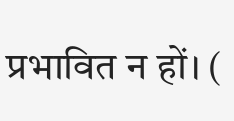प्रभावित न हों। (